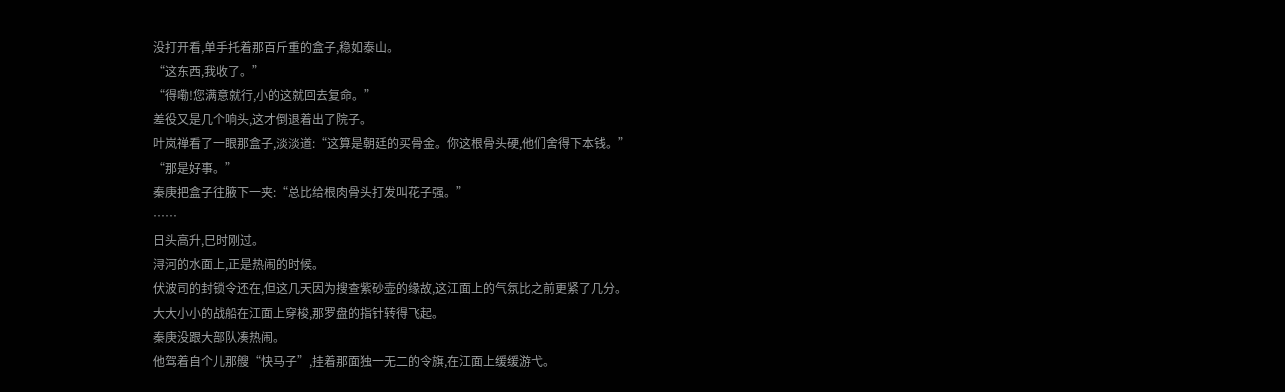没打开看,单手托着那百斤重的盒子,稳如泰山。
“这东西,我收了。”
“得嘞!您满意就行,小的这就回去复命。”
差役又是几个响头,这才倒退着出了院子。
叶岚禅看了一眼那盒子,淡淡道:“这算是朝廷的买骨金。你这根骨头硬,他们舍得下本钱。”
“那是好事。”
秦庚把盒子往腋下一夹:“总比给根肉骨头打发叫花子强。”
……
日头高升,巳时刚过。
浔河的水面上,正是热闹的时候。
伏波司的封锁令还在,但这几天因为搜查紫砂壶的缘故,这江面上的气氛比之前更紧了几分。
大大小小的战船在江面上穿梭,那罗盘的指针转得飞起。
秦庚没跟大部队凑热闹。
他驾着自个儿那艘“快马子”,挂着那面独一无二的令旗,在江面上缓缓游弋。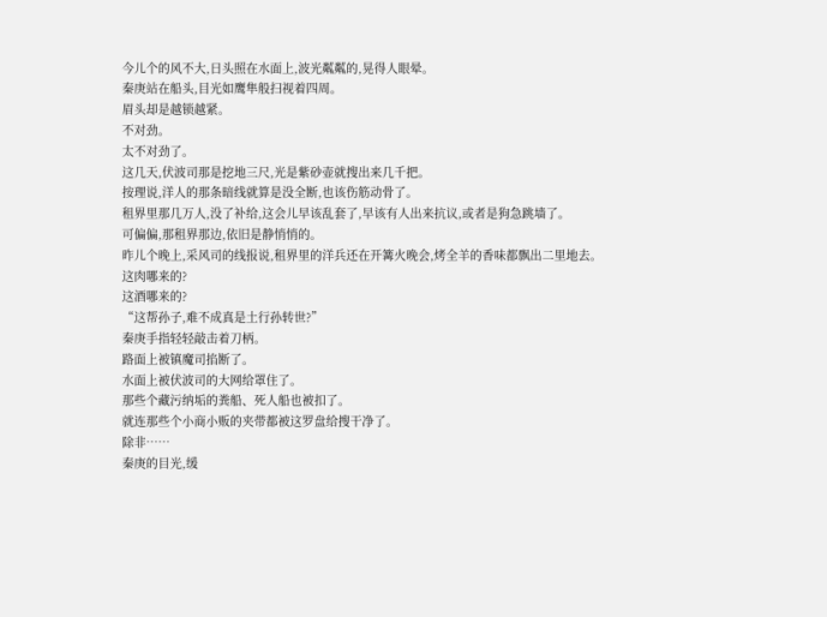今儿个的风不大,日头照在水面上,波光粼粼的,晃得人眼晕。
秦庚站在船头,目光如鹰隼般扫视着四周。
眉头却是越锁越紧。
不对劲。
太不对劲了。
这几天,伏波司那是挖地三尺,光是紫砂壶就搜出来几千把。
按理说,洋人的那条暗线就算是没全断,也该伤筋动骨了。
租界里那几万人,没了补给,这会儿早该乱套了,早该有人出来抗议,或者是狗急跳墙了。
可偏偏,那租界那边,依旧是静悄悄的。
昨儿个晚上,采风司的线报说,租界里的洋兵还在开篝火晚会,烤全羊的香味都飘出二里地去。
这肉哪来的?
这酒哪来的?
“这帮孙子,难不成真是土行孙转世?”
秦庚手指轻轻敲击着刀柄。
路面上被镇魔司掐断了。
水面上被伏波司的大网给罩住了。
那些个藏污纳垢的粪船、死人船也被扣了。
就连那些个小商小贩的夹带都被这罗盘给搜干净了。
除非……
秦庚的目光,缓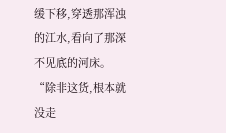缓下移,穿透那浑浊的江水,看向了那深不见底的河床。
“除非这货,根本就没走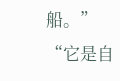船。”
“它是自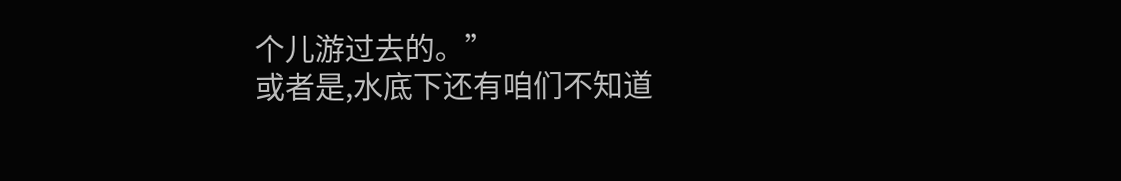个儿游过去的。”
或者是,水底下还有咱们不知道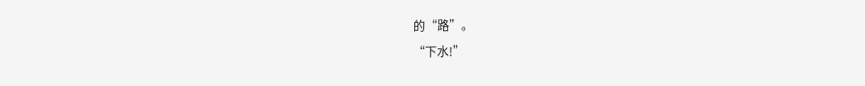的“路”。
“下水!”